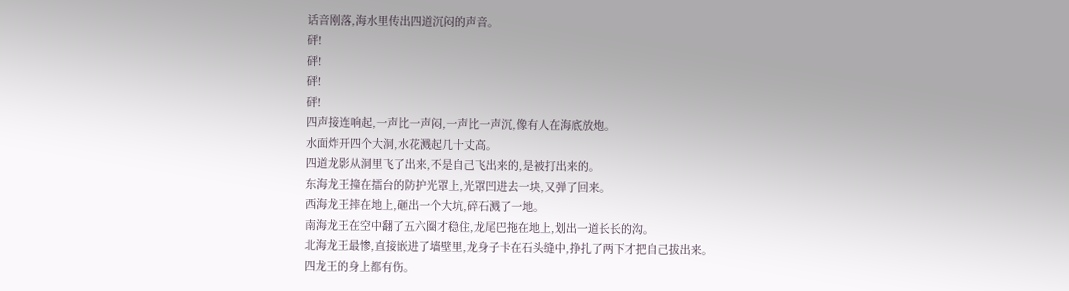话音刚落,海水里传出四道沉闷的声音。
砰!
砰!
砰!
砰!
四声接连响起,一声比一声闷,一声比一声沉,像有人在海底放炮。
水面炸开四个大洞,水花溅起几十丈高。
四道龙影从洞里飞了出来,不是自己飞出来的,是被打出来的。
东海龙王撞在擂台的防护光罩上,光罩凹进去一块,又弹了回来。
西海龙王摔在地上,砸出一个大坑,碎石溅了一地。
南海龙王在空中翻了五六圈才稳住,龙尾巴拖在地上,划出一道长长的沟。
北海龙王最惨,直接嵌进了墙壁里,龙身子卡在石头缝中,挣扎了两下才把自己拔出来。
四龙王的身上都有伤。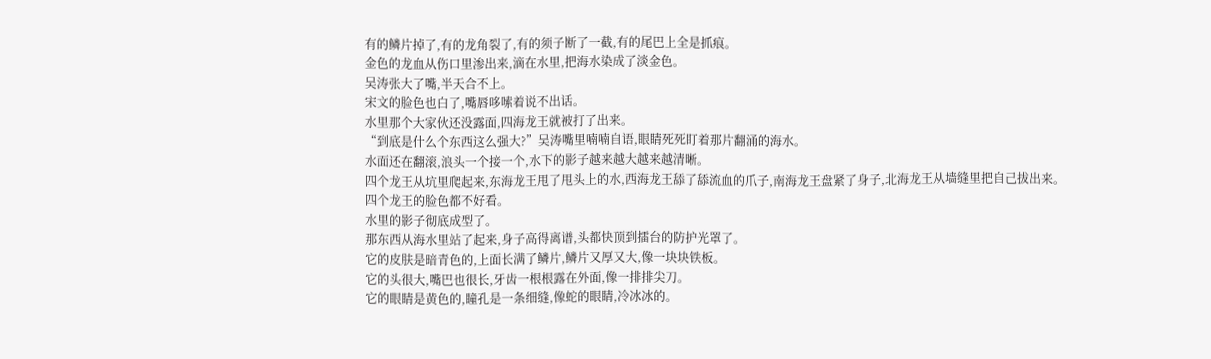有的鳞片掉了,有的龙角裂了,有的须子断了一截,有的尾巴上全是抓痕。
金色的龙血从伤口里渗出来,滴在水里,把海水染成了淡金色。
吴涛张大了嘴,半天合不上。
宋文的脸色也白了,嘴唇哆嗦着说不出话。
水里那个大家伙还没露面,四海龙王就被打了出来。
“到底是什么个东西这么强大?”吴涛嘴里喃喃自语,眼睛死死盯着那片翻涌的海水。
水面还在翻滚,浪头一个接一个,水下的影子越来越大越来越清晰。
四个龙王从坑里爬起来,东海龙王甩了甩头上的水,西海龙王舔了舔流血的爪子,南海龙王盘紧了身子,北海龙王从墙缝里把自己拔出来。
四个龙王的脸色都不好看。
水里的影子彻底成型了。
那东西从海水里站了起来,身子高得离谱,头都快顶到擂台的防护光罩了。
它的皮肤是暗青色的,上面长满了鳞片,鳞片又厚又大,像一块块铁板。
它的头很大,嘴巴也很长,牙齿一根根露在外面,像一排排尖刀。
它的眼睛是黄色的,瞳孔是一条细缝,像蛇的眼睛,冷冰冰的。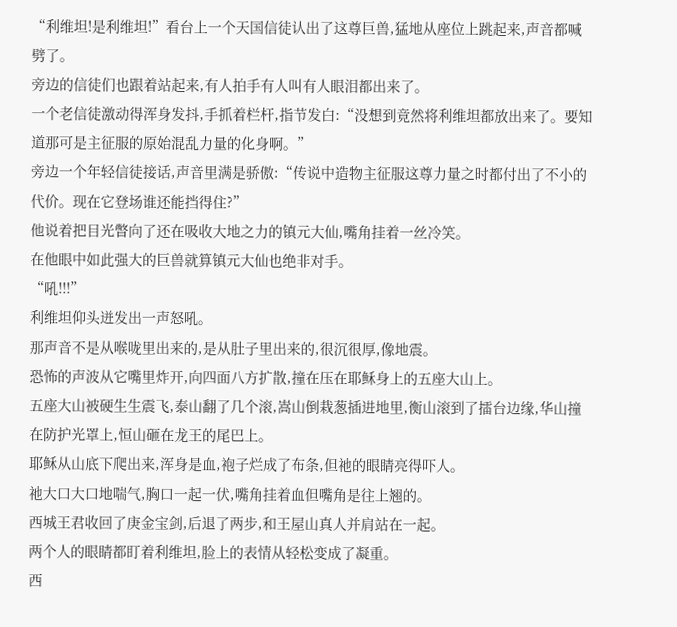“利维坦!是利维坦!”看台上一个天国信徒认出了这尊巨兽,猛地从座位上跳起来,声音都喊劈了。
旁边的信徒们也跟着站起来,有人拍手有人叫有人眼泪都出来了。
一个老信徒激动得浑身发抖,手抓着栏杆,指节发白:“没想到竟然将利维坦都放出来了。要知道那可是主征服的原始混乱力量的化身啊。”
旁边一个年轻信徒接话,声音里满是骄傲:“传说中造物主征服这尊力量之时都付出了不小的代价。现在它登场谁还能挡得住?”
他说着把目光瞥向了还在吸收大地之力的镇元大仙,嘴角挂着一丝冷笑。
在他眼中如此强大的巨兽就算镇元大仙也绝非对手。
“吼!!!”
利维坦仰头迸发出一声怒吼。
那声音不是从喉咙里出来的,是从肚子里出来的,很沉很厚,像地震。
恐怖的声波从它嘴里炸开,向四面八方扩散,撞在压在耶稣身上的五座大山上。
五座大山被硬生生震飞,泰山翻了几个滚,嵩山倒栽葱插进地里,衡山滚到了擂台边缘,华山撞在防护光罩上,恒山砸在龙王的尾巴上。
耶稣从山底下爬出来,浑身是血,袍子烂成了布条,但祂的眼睛亮得吓人。
祂大口大口地喘气,胸口一起一伏,嘴角挂着血但嘴角是往上翘的。
西城王君收回了庚金宝剑,后退了两步,和王屋山真人并肩站在一起。
两个人的眼睛都盯着利维坦,脸上的表情从轻松变成了凝重。
西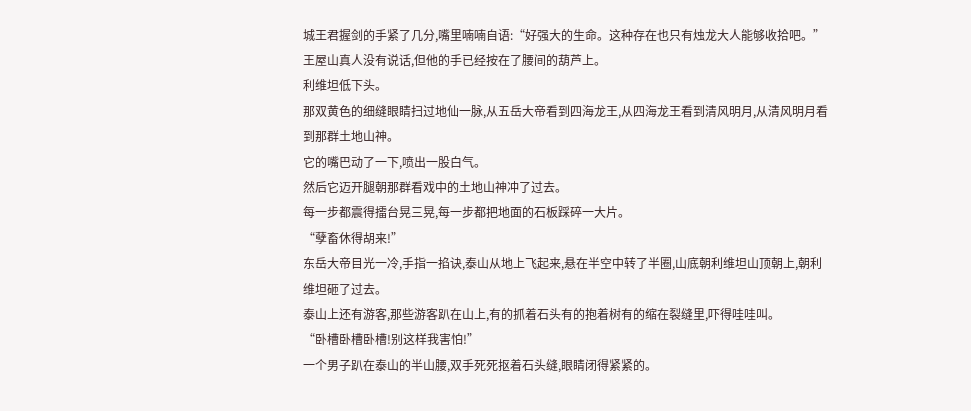城王君握剑的手紧了几分,嘴里喃喃自语:“好强大的生命。这种存在也只有烛龙大人能够收拾吧。”
王屋山真人没有说话,但他的手已经按在了腰间的葫芦上。
利维坦低下头。
那双黄色的细缝眼睛扫过地仙一脉,从五岳大帝看到四海龙王,从四海龙王看到清风明月,从清风明月看到那群土地山神。
它的嘴巴动了一下,喷出一股白气。
然后它迈开腿朝那群看戏中的土地山神冲了过去。
每一步都震得擂台晃三晃,每一步都把地面的石板踩碎一大片。
“孽畜休得胡来!”
东岳大帝目光一冷,手指一掐诀,泰山从地上飞起来,悬在半空中转了半圈,山底朝利维坦山顶朝上,朝利维坦砸了过去。
泰山上还有游客,那些游客趴在山上,有的抓着石头有的抱着树有的缩在裂缝里,吓得哇哇叫。
“卧槽卧槽卧槽!别这样我害怕!”
一个男子趴在泰山的半山腰,双手死死抠着石头缝,眼睛闭得紧紧的。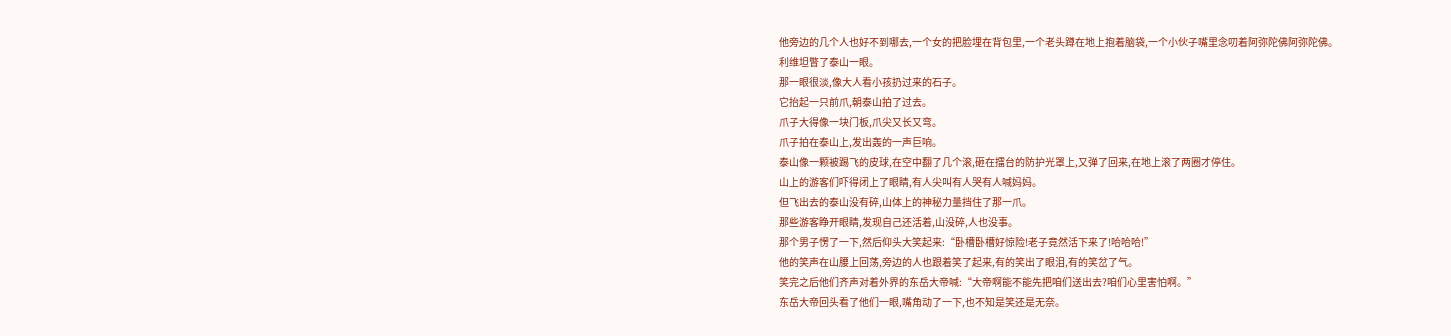他旁边的几个人也好不到哪去,一个女的把脸埋在背包里,一个老头蹲在地上抱着脑袋,一个小伙子嘴里念叨着阿弥陀佛阿弥陀佛。
利维坦瞥了泰山一眼。
那一眼很淡,像大人看小孩扔过来的石子。
它抬起一只前爪,朝泰山拍了过去。
爪子大得像一块门板,爪尖又长又弯。
爪子拍在泰山上,发出轰的一声巨响。
泰山像一颗被踢飞的皮球,在空中翻了几个滚,砸在擂台的防护光罩上,又弹了回来,在地上滚了两圈才停住。
山上的游客们吓得闭上了眼睛,有人尖叫有人哭有人喊妈妈。
但飞出去的泰山没有碎,山体上的神秘力量挡住了那一爪。
那些游客睁开眼睛,发现自己还活着,山没碎,人也没事。
那个男子愣了一下,然后仰头大笑起来:“卧槽卧槽好惊险!老子竟然活下来了!哈哈哈!”
他的笑声在山腰上回荡,旁边的人也跟着笑了起来,有的笑出了眼泪,有的笑岔了气。
笑完之后他们齐声对着外界的东岳大帝喊:“大帝啊能不能先把咱们送出去?咱们心里害怕啊。”
东岳大帝回头看了他们一眼,嘴角动了一下,也不知是笑还是无奈。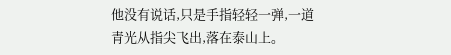他没有说话,只是手指轻轻一弹,一道青光从指尖飞出,落在泰山上。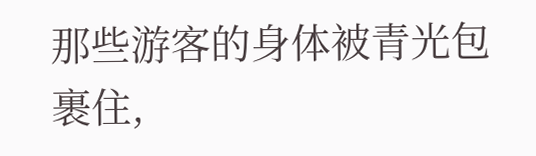那些游客的身体被青光包裹住,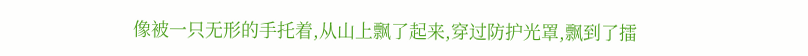像被一只无形的手托着,从山上飘了起来,穿过防护光罩,飘到了擂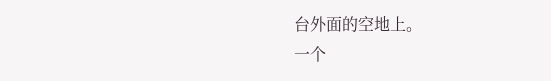台外面的空地上。
一个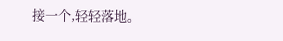接一个,轻轻落地。